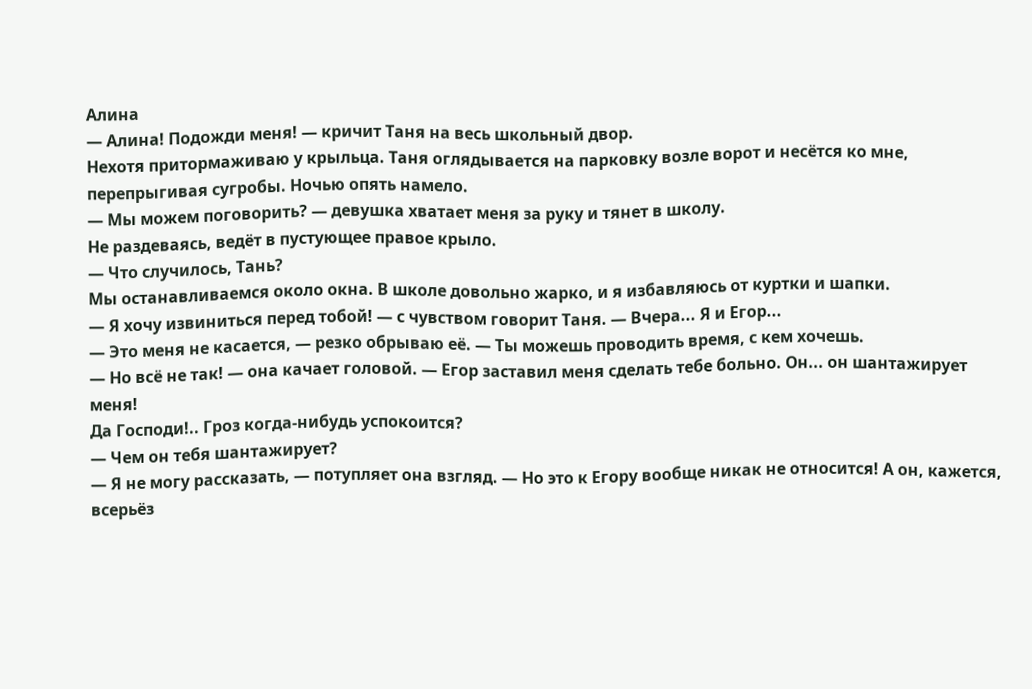Алина
— Алина! Подожди меня! — кричит Таня на весь школьный двор.
Нехотя притормаживаю у крыльца. Таня оглядывается на парковку возле ворот и несётся ко мне, перепрыгивая сугробы. Ночью опять намело.
— Мы можем поговорить? — девушка хватает меня за руку и тянет в школу.
Не раздеваясь, ведёт в пустующее правое крыло.
— Что случилось, Тань?
Мы останавливаемся около окна. В школе довольно жарко, и я избавляюсь от куртки и шапки.
— Я хочу извиниться перед тобой! — с чувством говорит Таня. — Вчера... Я и Егор...
— Это меня не касается, — резко обрываю её. — Ты можешь проводить время, с кем хочешь.
— Но всё не так! — она качает головой. — Егор заставил меня сделать тебе больно. Он... он шантажирует меня!
Да Господи!.. Гроз когда-нибудь успокоится?
— Чем он тебя шантажирует?
— Я не могу рассказать, — потупляет она взгляд. — Но это к Егору вообще никак не относится! А он, кажется, всерьёз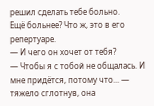решил сделать тебе больно.
Ещё больнее? Что ж, это в его репертуаре.
— И чего он хочет от тебя?
— Чтобы я с тобой не общалась. И мне придётся, потому что... — тяжело сглотнув, она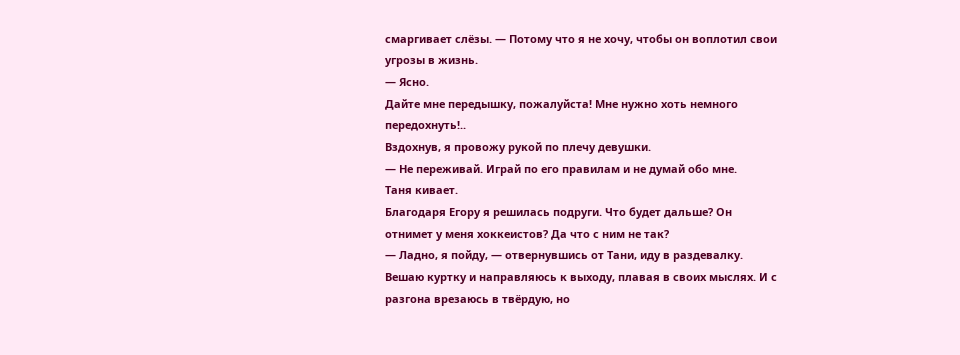смаргивает слёзы. — Потому что я не хочу, чтобы он воплотил свои угрозы в жизнь.
— Ясно.
Дайте мне передышку, пожалуйста! Мне нужно хоть немного передохнуть!..
Вздохнув, я провожу рукой по плечу девушки.
— Не переживай. Играй по его правилам и не думай обо мне.
Таня кивает.
Благодаря Егору я решилась подруги. Что будет дальше? Он отнимет у меня хоккеистов? Да что с ним не так?
— Ладно, я пойду, — отвернувшись от Тани, иду в раздевалку.
Вешаю куртку и направляюсь к выходу, плавая в своих мыслях. И с разгона врезаюсь в твёрдую, но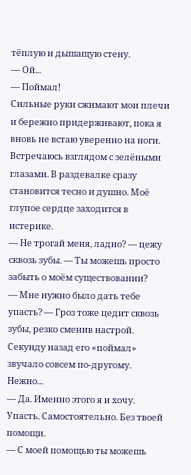тёплую и дышащую стену.
— Ой...
— Поймал!
Сильные руки сжимают мои плечи и бережно придерживают, пока я вновь не встаю уверенно на ноги. Встречаюсь взглядом с зелёными глазами. В раздевалке сразу становится тесно и душно. Моё глупое сердце заходится в истерике.
— Не трогай меня, ладно? — цежу сквозь зубы. — Ты можешь просто забыть о моём существовании?
— Мне нужно было дать тебе упасть? — Гроз тоже цедит сквозь зубы, резко сменив настрой.
Секунду назад его «поймал» звучало совсем по-другому. Нежно...
— Да. Именно этого я и хочу. Упасть. Самостоятельно. Без твоей помощи.
— С моей помощью ты можешь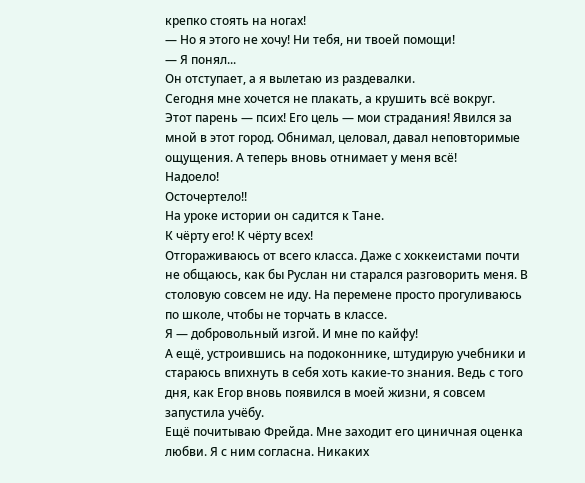крепко стоять на ногах!
— Но я этого не хочу! Ни тебя, ни твоей помощи!
— Я понял...
Он отступает, а я вылетаю из раздевалки.
Сегодня мне хочется не плакать, а крушить всё вокруг.
Этот парень — псих! Его цель — мои страдания! Явился за мной в этот город. Обнимал, целовал, давал неповторимые ощущения. А теперь вновь отнимает у меня всё!
Надоело!
Осточертело!!
На уроке истории он садится к Тане.
К чёрту его! К чёрту всех!
Отгораживаюсь от всего класса. Даже с хоккеистами почти не общаюсь, как бы Руслан ни старался разговорить меня. В столовую совсем не иду. На перемене просто прогуливаюсь по школе, чтобы не торчать в классе.
Я — добровольный изгой. И мне по кайфу!
А ещё, устроившись на подоконнике, штудирую учебники и стараюсь впихнуть в себя хоть какие-то знания. Ведь с того дня, как Егор вновь появился в моей жизни, я совсем запустила учёбу.
Ещё почитываю Фрейда. Мне заходит его циничная оценка любви. Я с ним согласна. Никаких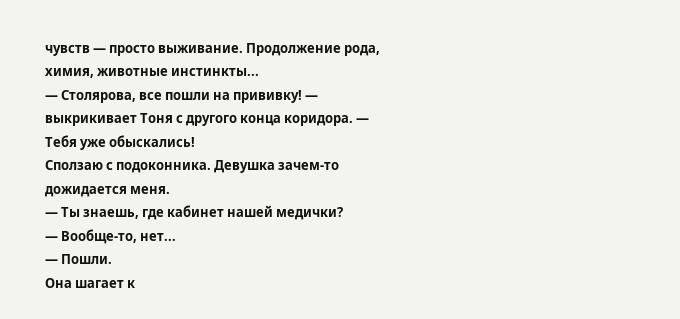чувств — просто выживание. Продолжение рода, химия, животные инстинкты...
— Столярова, все пошли на прививку! — выкрикивает Тоня с другого конца коридора. — Тебя уже обыскались!
Сползаю с подоконника. Девушка зачем-то дожидается меня.
— Ты знаешь, где кабинет нашей медички?
— Вообще-то, нет...
— Пошли.
Она шагает к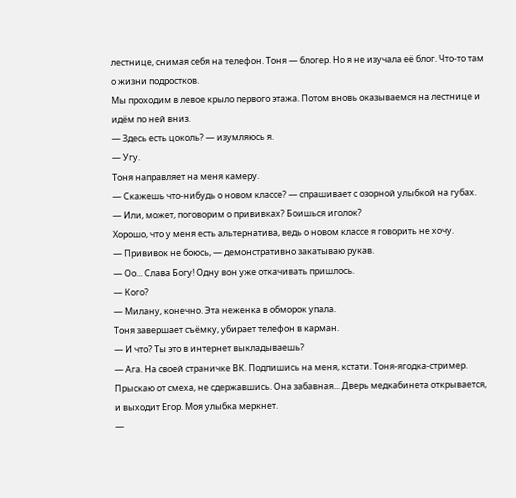лестнице, снимая себя на телефон. Тоня — блогер. Но я не изучала её блог. Что-то там о жизни подростков.
Мы проходим в левое крыло первого этажа. Потом вновь оказываемся на лестнице и идём по ней вниз.
— Здесь есть цоколь? — изумляюсь я.
— Угу.
Тоня направляет на меня камеру.
— Скажешь что-нибудь о новом классе? — спрашивает с озорной улыбкой на губах. — Или, может, поговорим о прививках? Боишься иголок?
Хорошо, что у меня есть альтернатива, ведь о новом классе я говорить не хочу.
— Прививок не боюсь, — демонстративно закатываю рукав.
— Оо... Слава Богу! Одну вон уже откачивать пришлось.
— Кого?
— Милану, конечно. Эта неженка в обморок упала.
Тоня завершает съёмку, убирает телефон в карман.
— И что? Ты это в интернет выкладываешь?
— Ага. На своей страничке ВК. Подпишись на меня, кстати. Тоня-ягодка-стример.
Прыскаю от смеха, не сдержавшись. Она забавная... Дверь медкабинета открывается, и выходит Егор. Моя улыбка меркнет.
—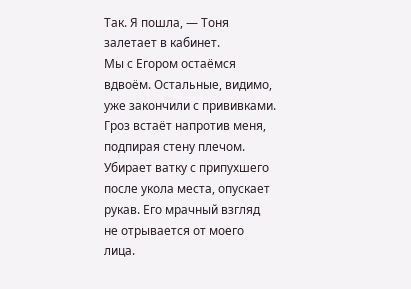Так. Я пошла, — Тоня залетает в кабинет.
Мы с Егором остаёмся вдвоём. Остальные, видимо, уже закончили с прививками. Гроз встаёт напротив меня, подпирая стену плечом. Убирает ватку с припухшего после укола места, опускает рукав. Его мрачный взгляд не отрывается от моего лица.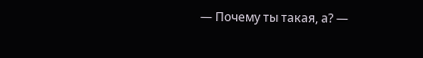— Почему ты такая, а? —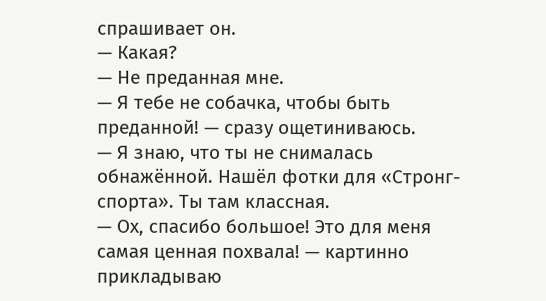спрашивает он.
— Какая?
— Не преданная мне.
— Я тебе не собачка, чтобы быть преданной! — сразу ощетиниваюсь.
— Я знаю, что ты не снималась обнажённой. Нашёл фотки для «Стронг-спорта». Ты там классная.
— Ох, спасибо большое! Это для меня самая ценная похвала! — картинно прикладываю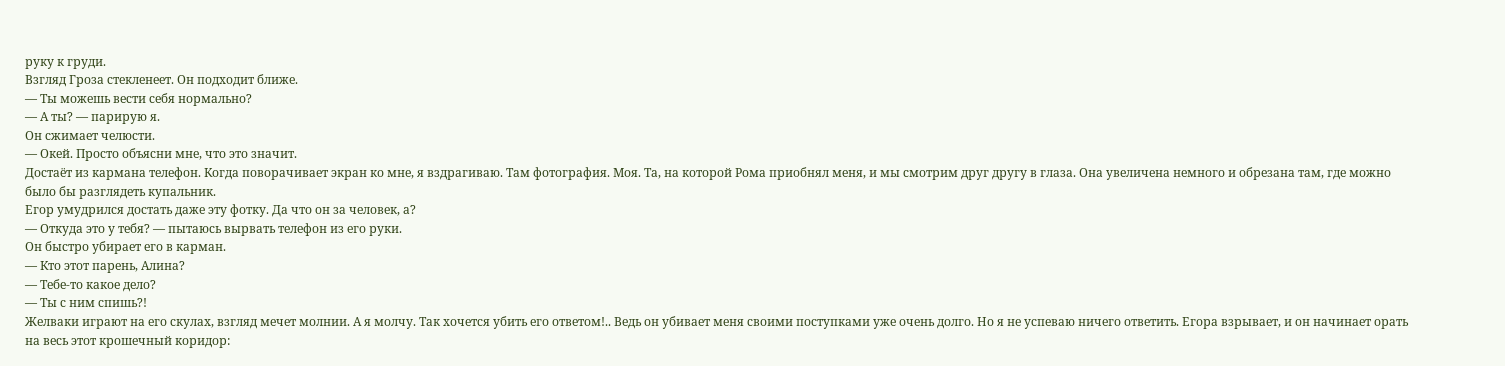руку к груди.
Взгляд Гроза стекленеет. Он подходит ближе.
— Ты можешь вести себя нормально?
— А ты? — парирую я.
Он сжимает челюсти.
— Окей. Просто объясни мне, что это значит.
Достаёт из кармана телефон. Когда поворачивает экран ко мне, я вздрагиваю. Там фотография. Моя. Та, на которой Рома приобнял меня, и мы смотрим друг другу в глаза. Она увеличена немного и обрезана там, где можно было бы разглядеть купальник.
Егор умудрился достать даже эту фотку. Да что он за человек, а?
— Откуда это у тебя? — пытаюсь вырвать телефон из его руки.
Он быстро убирает его в карман.
— Кто этот парень, Алина?
— Тебе-то какое дело?
— Ты с ним спишь?!
Желваки играют на его скулах, взгляд мечет молнии. А я молчу. Так хочется убить его ответом!.. Ведь он убивает меня своими поступками уже очень долго. Но я не успеваю ничего ответить. Егора взрывает, и он начинает орать на весь этот крошечный коридор: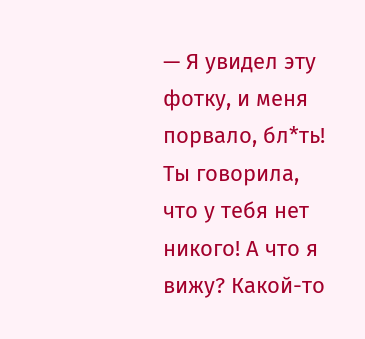— Я увидел эту фотку, и меня порвало, бл*ть! Ты говорила, что у тебя нет никого! А что я вижу? Какой-то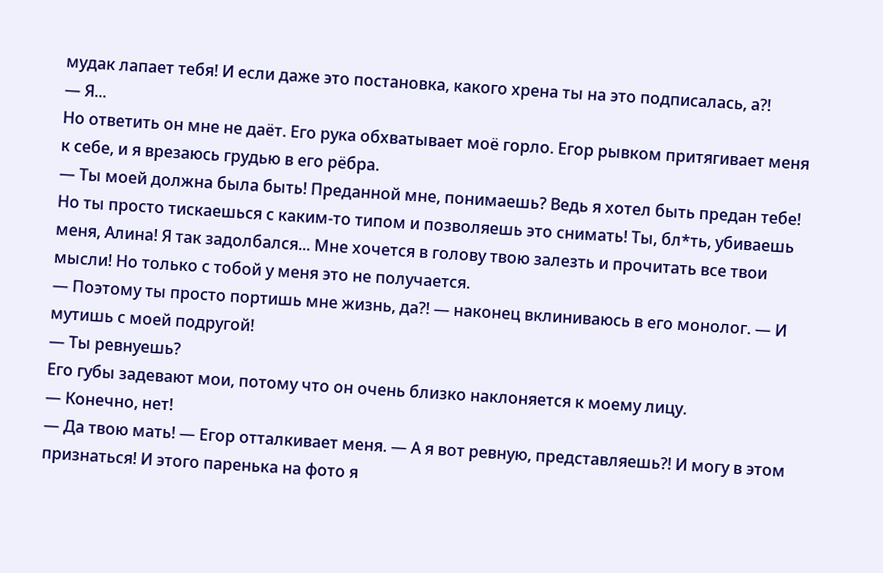мудак лапает тебя! И если даже это постановка, какого хрена ты на это подписалась, а?!
— Я...
Но ответить он мне не даёт. Его рука обхватывает моё горло. Егор рывком притягивает меня к себе, и я врезаюсь грудью в его рёбра.
— Ты моей должна была быть! Преданной мне, понимаешь? Ведь я хотел быть предан тебе! Но ты просто тискаешься с каким-то типом и позволяешь это снимать! Ты, бл*ть, убиваешь меня, Алина! Я так задолбался... Мне хочется в голову твою залезть и прочитать все твои мысли! Но только с тобой у меня это не получается.
— Поэтому ты просто портишь мне жизнь, да?! — наконец вклиниваюсь в его монолог. — И мутишь с моей подругой!
— Ты ревнуешь?
Его губы задевают мои, потому что он очень близко наклоняется к моему лицу.
— Конечно, нет!
— Да твою мать! — Егор отталкивает меня. — А я вот ревную, представляешь?! И могу в этом признаться! И этого паренька на фото я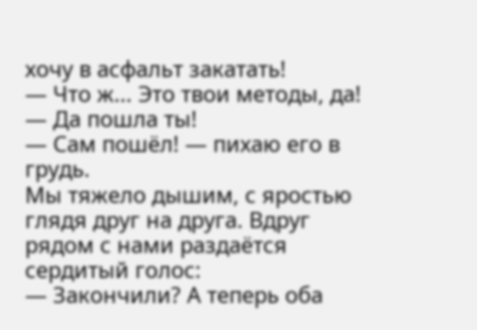хочу в асфальт закатать!
— Что ж... Это твои методы, да!
— Да пошла ты!
— Сам пошёл! — пихаю его в грудь.
Мы тяжело дышим, с яростью глядя друг на друга. Вдруг рядом с нами раздаётся сердитый голос:
— Закончили? А теперь оба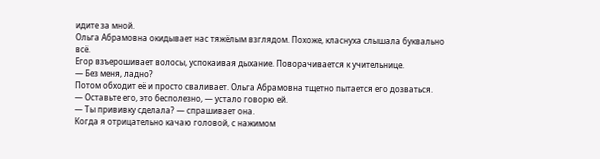идите за мной.
Ольга Абрамовна окидывает нас тяжёлым взглядом. Похоже, класнуха слышала буквально всё.
Егор взъерошивает волосы, успокаивая дыхание. Поворачивается к учительнице.
— Без меня, ладно?
Потом обходит её и просто сваливает. Ольга Абрамовна тщетно пытается его дозваться.
— Оставьте его, это бесполезно, — устало говорю ей.
— Ты прививку сделала? — спрашивает она.
Когда я отрицательно качаю головой, с нажимом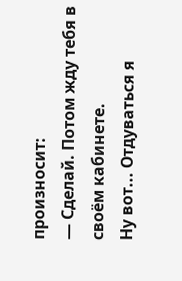произносит:
— Сделай. Потом жду тебя в своём кабинете.
Ну вот... Отдуваться я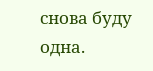снова буду одна.